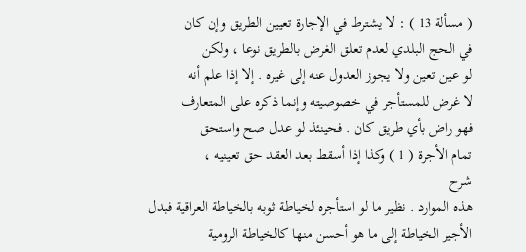( مسألة 13 ) : لا يشترط في الإجارة تعيين الطريق وإن كان
في الحج البلدي لعدم تعلق الغرض بالطريق نوعا ، ولكن
لو عين تعين ولا يجوز العدول عنه إلى غيره . إلا إذا علم أنه
لا غرض للمستأجر في خصوصيته وإنما ذكره على المتعارف
فهو راض بأي طريق كان . فحينئذ لو عدل صح واستحق
تمام الأجرة ( 1 ) وكذا إذا أسقط بعد العقد حق تعينيه ،
شرح
هذه الموارد . نظير ما لو استأجره لخياطة ثوبه بالخياطة العراقية فبدل
الأجير الخياطة إلى ما هو أحسن منها كالخياطة الرومية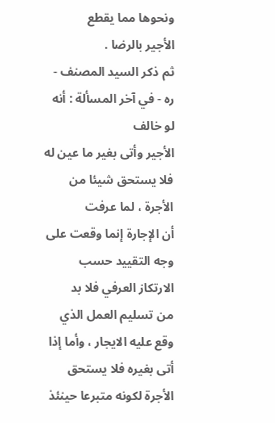ونحوها مما يقطع
الأجير بالرضا .
ثم ذكر السيد المصنف - ره - في آخر المسألة : أنه لو خالف
الأجير وأتى بغير ما عين له فلا يستحق شيئا من الأجرة ، لما عرفت
أن الإجارة إنما وقعت على وجه التقييد حسب الارتكاز العرفي فلا بد
من تسليم العمل الذي وقع عليه الايجار ، وأما إذا أتى بغيره فلا يستحق
الأجرة لكونه متبرعا حينئذ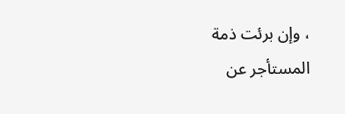، وإن برئت ذمة المستأجر عن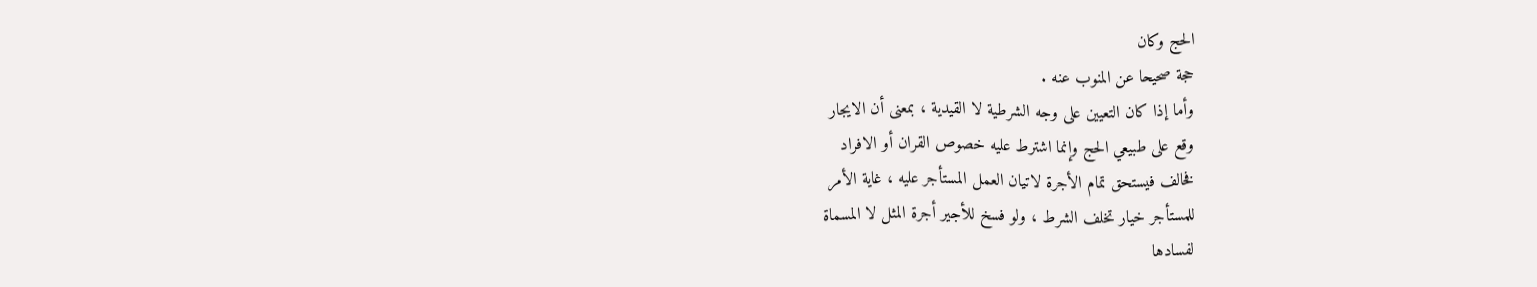الحج وكان
حجة صحيحا عن المنوب عنه .
وأما إذا كان التعيين على وجه الشرطية لا القيدية ، بمعنى أن الايجار
وقع على طبيعي الحج وإنما اشترط عليه خصوص القران أو الافراد
فخالف فيستحق تمام الأجرة لاتيان العمل المستأجر عليه ، غاية الأمر
للمستأجر خيار تخلف الشرط ، ولو فسخ للأجير أجرة المثل لا المسماة
لفسادها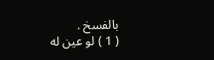بالفسخ .
( 1 ) لو عين له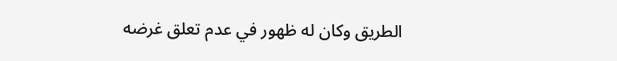الطريق وكان له ظهور في عدم تعلق غرضه